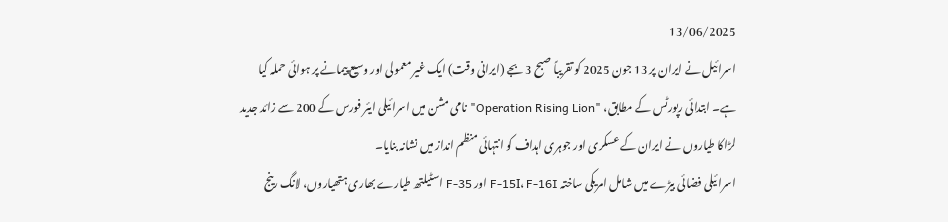13/06/2025
اسرائیل نے ایران پر 13 جون 2025 کو تقریباً صبح 3 بجے (ایرانی وقت) ایک غیر معمولی اور وسیع پیمانے پر ہوائی حملہ کیا ہے۔ ابتدائی رپورٹس کے مطابق، "Operation Rising Lion" نامی مشن میں اسرائیلی ایئر فورس کے 200 سے زائد جدید لڑاکا طیاروں نے ایران کے عسکری اور جوہری اہداف کو انتہائی منظم انداز میں نشانہ بنایا۔
اسرائیلی فضائی بیڑے میں شامل امریکی ساختہ F‑15I، F‑16I اور F‑35 اسٹیلتھ طیارے بھاری ہتھیاروں، لانگ رینج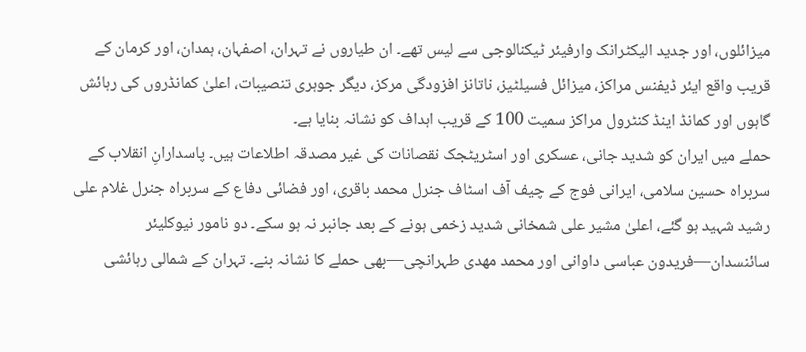میزائلوں، اور جدید الیکٹرانک وارفیئر ٹیکنالوجی سے لیس تھے۔ ان طیاروں نے تہران، اصفہان، ہمدان، اور کرمان کے قریب واقع ایئر ڈیفنس مراکز، میزائل فسیلٹیز، ناتانز افزودگی مرکز، دیگر جوہری تنصیبات، اعلیٰ کمانڈروں کی رہائش گاہوں اور کمانڈ اینڈ کنٹرول مراکز سمیت 100 کے قریب اہداف کو نشانہ بنایا ہے۔
حملے میں ایران کو شدید جانی، عسکری اور اسٹریٹجک نقصانات کی غیر مصدقہ اطلاعات ہیں۔ پاسدارانِ انقلاب کے سربراہ حسین سلامی، ایرانی فوج کے چیف آف اسٹاف جنرل محمد باقری، اور فضائی دفاع کے سربراہ جنرل غلام علی رشید شہید ہو گئے، اعلیٰ مشیر علی شمخانی شدید زخمی ہونے کے بعد جانبر نہ ہو سکے۔ دو نامور نیوکلیئر سائنسدان—فریدون عباسی داوانی اور محمد مهدی طہرانچی—بھی حملے کا نشانہ بنے۔ تہران کے شمالی رہائشی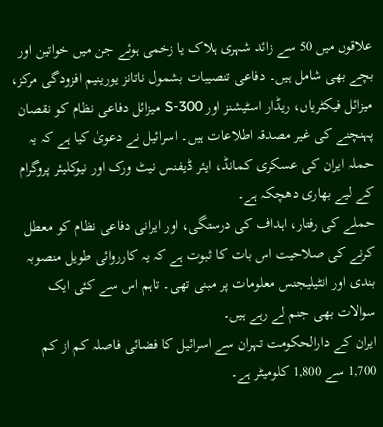علاقوں میں 50 سے زائد شہری ہلاک یا زخمی ہوئے جن میں خواتین اور بچے بھی شامل ہیں۔ دفاعی تنصیبات بشمول ناتانز یورینیم افزودگی مرکز، میزائل فیکٹریاں، ریڈار اسٹیشنز اور S‑300 میزائل دفاعی نظام کو نقصان پہنچنے کی غیر مصدقہ اطلاعات ہیں۔ اسرائیل نے دعویٰ کیا ہے کہ یہ حملہ ایران کی عسکری کمانڈ، ایئر ڈیفنس نیٹ ورک اور نیوکلیئر پروگرام کے لیے بھاری دھچکہ ہے۔
حملے کی رفتار، اہداف کی درستگی، اور ایرانی دفاعی نظام کو معطل کرنے کی صلاحیت اس بات کا ثبوت ہے کہ یہ کارروائی طویل منصوبہ بندی اور انٹیلیجنس معلومات پر مبنی تھی۔ تاہم اس سے کئی ایک سوالات بھی جنم لے رہے ہیں۔
ایران کے دارالحکومت تہران سے اسرائیل کا فضائی فاصلہ کم از کم 1,700 سے 1,800 کلومیٹر ہے۔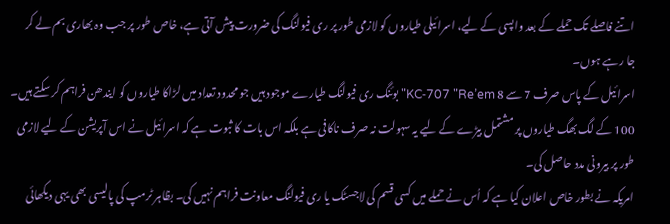اتنے فاصلے تک حملے کے بعد واپسی کے لیے، اسرائیلی طیاروں کو لازمی طور پر ری فیولنگ کی ضرورت پیش آتی ہے، خاص طور پر جب وہ بھاری بم لے کر جا رہے ہوں۔
اسرائیل کے پاس صرف 7 سے 8 KC‑707 "Re’em" بوئنگ ری فیولنگ طیارے موجود ہیں جو محدود تعداد میں لڑاکا طیاروں کو ایندھن فراہم کر سکتے ہیں۔ 100 کے لگ بھگ طیاروں پر مشتمل بیڑے کے لیے یہ سہولت نہ صرف ناکافی ہے بلکہ اس بات کا ثبوت ہے کہ اسرائیل نے اس آپریشن کے لیے لازمی طور پر بیرونی مدد حاصل کی۔
امریکہ نے بطور خاص اعلان کیا ہے کہ اُس نے حملے میں کسی قسم کی لاجسٹک یا ری فیولنگ معاونت فراہم نہیں کی۔ بظاہر ٹرمپ کی پالیسی بھی یہی دیکھائی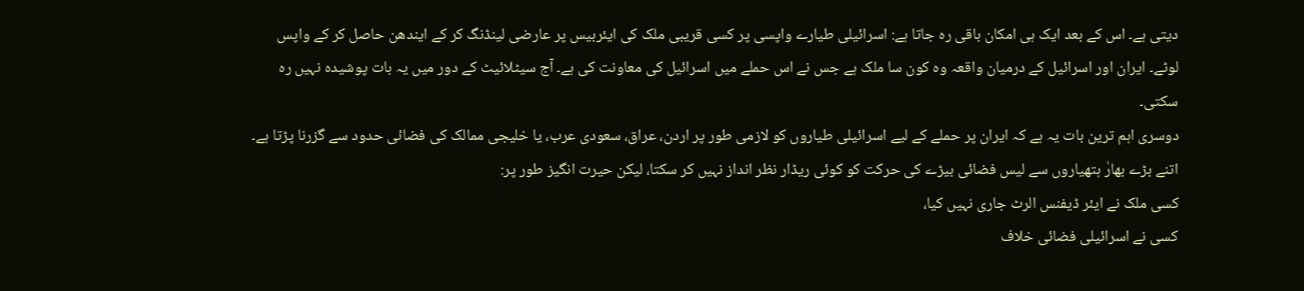دیتی ہے۔ اس کے بعد ایک ہی امکان باقی رہ جاتا ہے: اسرائیلی طیارے واپسی پر کسی قریبی ملک کی ایئربیس پر عارضی لینڈنگ کر کے ایندھن حاصل کر کے واپس لوٹے۔ ایران اور اسرائیل کے درمیان واقعہ وہ کون سا ملک ہے جس نے اس حملے میں اسرائیل کی معاونت کی ہے۔ آج سیٹلائیٹ کے دور میں یہ بات پوشیدہ نہیں رہ سکتی۔
دوسری اہم ترین بات یہ ہے کہ ایران پر حملے کے لیے اسرائیلی طیاروں کو لازمی طور پر اردن، عراق، سعودی عرب، یا خلیجی ممالک کی فضائی حدود سے گزرنا پڑتا ہے۔ اتنے بڑے بھارٰ ہتھیاروں سے لیس فضائی بیڑے کی حرکت کو کوئی ریڈار نظر انداز نہیں کر سکتا، لیکن حیرت انگیز طور پر:
کسی ملک نے ایئر ڈیفنس الرٹ جاری نہیں کیا،
کسی نے اسرائیلی فضائی خلاف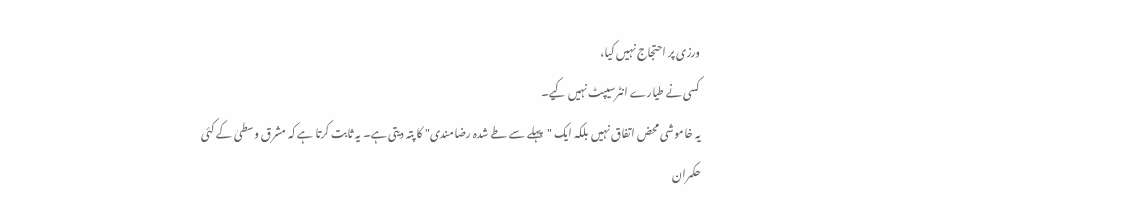ورزی پر احتجاج نہیں کیا،
کسی نے طیارے انٹرسیپٹ نہیں کیے۔
یہ خاموشی محض اتفاق نہیں بلکہ ایک "پہلے سے طے شدہ رضامندی" کا پتہ دیتی ہے۔ یہ ثابت کرتا ہے کہ مشرق وسطیٰ کے کئی حکمران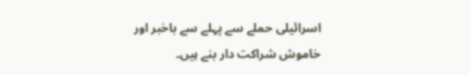اسرائیلی حملے سے پہلے سے باخبر اور خاموش شراکت دار بنے ہیں۔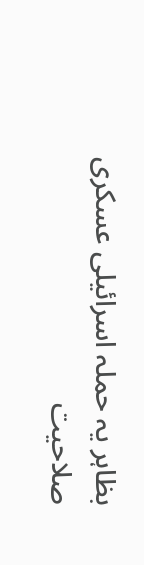بظاہر یہ حملہ اسرائیلی عسکری صلاحیت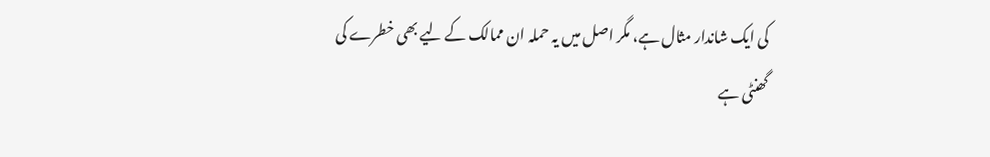کی ایک شاندار مثال ہے، مگر اصل میں یہ حملہ ان ممالک کے لیے بھی خطرے کی گھنٹی ہے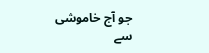جو آج خاموشی سے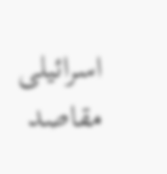اسرائیلی مقاصد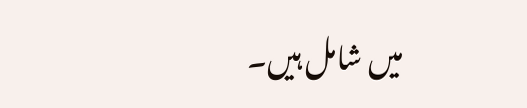میں شامل ہیں۔